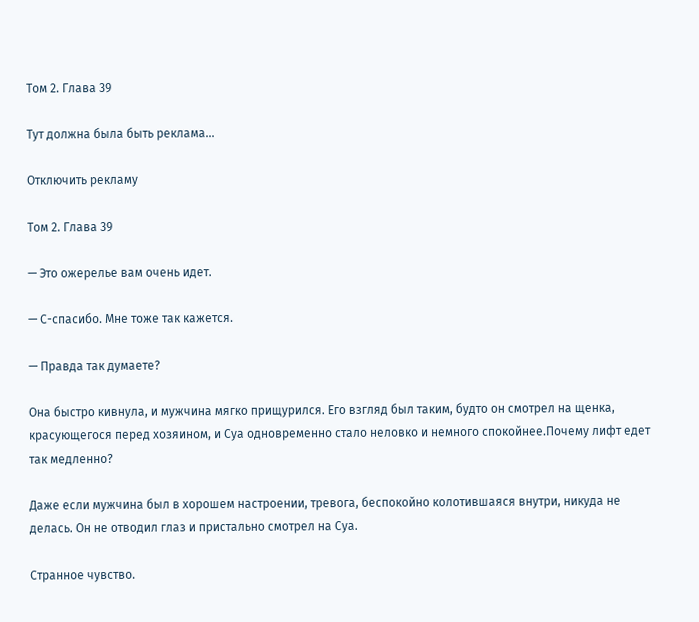Том 2. Глава 39

Тут должна была быть реклама...

Отключить рекламу

Том 2. Глава 39

— Это ожерелье вам очень идет.

— С-спасибо. Мне тоже так кажется.

— Правда так думаете?

Она быстро кивнула, и мужчина мягко прищурился. Его взгляд был таким, будто он смотрел на щенка, красующегося перед хозяином, и Суа одновременно стало неловко и немного спокойнее.Почему лифт едет так медленно?

Даже если мужчина был в хорошем настроении, тревога, беспокойно колотившаяся внутри, никуда не делась. Он не отводил глаз и пристально смотрел на Суа.

Странное чувство.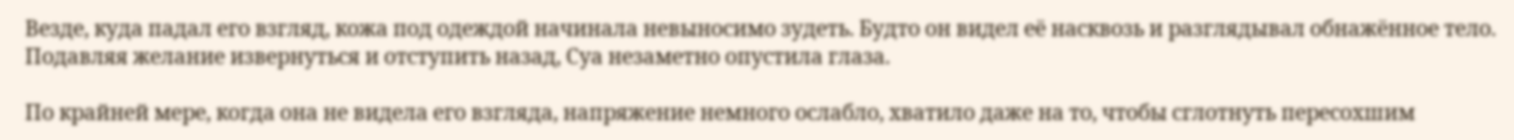Везде, куда падал его взгляд, кожа под одеждой начинала невыносимо зудеть. Будто он видел её насквозь и разглядывал обнажённое тело. Подавляя желание извернуться и отступить назад, Суа незаметно опустила глаза.

По крайней мере, когда она не видела его взгляда, напряжение немного ослабло, хватило даже на то, чтобы сглотнуть пересохшим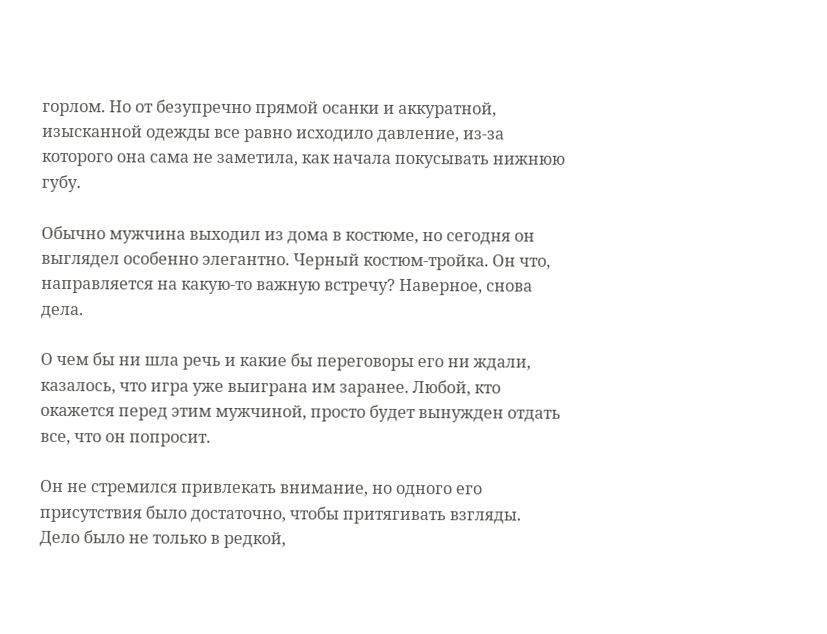горлом. Но от безупречно прямой осанки и аккуратной, изысканной одежды все равно исходило давление, из-за которого она сама не заметила, как начала покусывать нижнюю губу.

Обычно мужчина выходил из дома в костюме, но сегодня он выглядел особенно элегантно. Черный костюм-тройка. Он что, направляется на какую-то важную встречу? Наверное, снова дела.

О чем бы ни шла речь и какие бы переговоры его ни ждали, казалось, что игра уже выиграна им заранее. Любой, кто окажется перед этим мужчиной, просто будет вынужден отдать все, что он попросит.

Он не стремился привлекать внимание, но одного его присутствия было достаточно, чтобы притягивать взгляды. Дело было не только в редкой,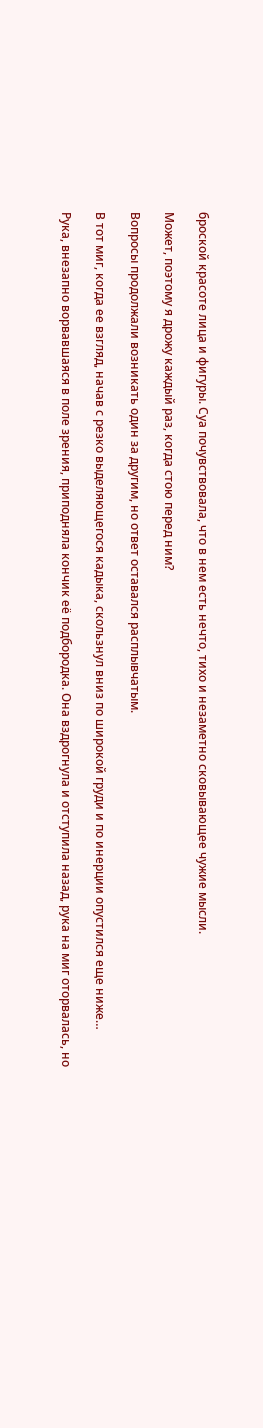броской красоте лица и фигуры. Суа почувствовала, что в нем есть нечто, тихо и незаметно сковывающее чужие мысли.

Может, поэтому я дрожу каждый раз, когда стою перед ним?

Вопросы продолжали возникать один за другим, но ответ оставался расплывчатым.

В тот миг, когда ее взгляд, начав с резко выделяющегося кадыка, скользнул вниз по широкой груди и по инерции опустился еще ниже…

Рука, внезапно ворвавшаяся в поле зрения, приподняла кончик её подбородка. Она вздрогнула и отступила назад, рука на миг оторвалась, но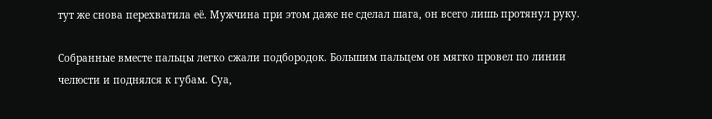тут же снова перехватила её. Мужчина при этом даже не сделал шага, он всего лишь протянул руку.

Собранные вместе пальцы легко сжали подбородок. Большим пальцем он мягко провел по линии челюсти и поднялся к губам. Суа,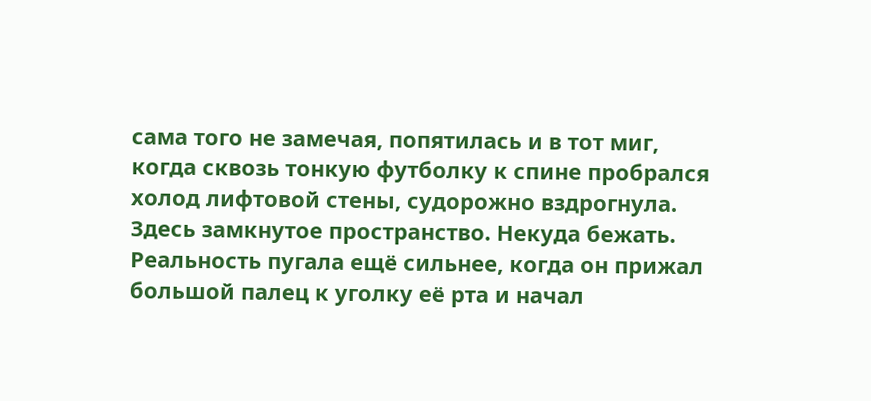сама того не замечая, попятилась и в тот миг, когда сквозь тонкую футболку к спине пробрался холод лифтовой стены, судорожно вздрогнула. Здесь замкнутое пространство. Некуда бежать. Реальность пугала ещё сильнее, когда он прижал большой палец к уголку её рта и начал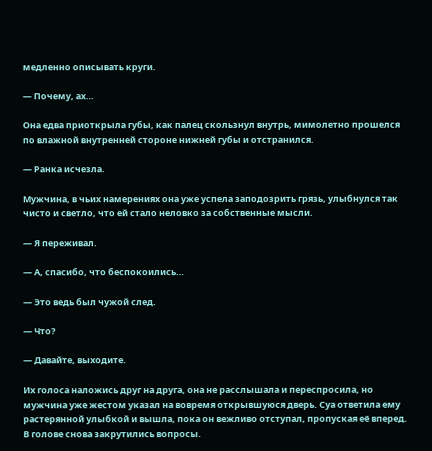медленно описывать круги.

— Почему, ах…

Она едва приоткрыла губы, как палец скользнул внутрь, мимолетно прошелся по влажной внутренней стороне нижней губы и отстранился.

— Ранка исчезла.

Мужчина, в чьих намерениях она уже успела заподозрить грязь, улыбнулся так чисто и светло, что ей стало неловко за собственные мысли.

— Я переживал.

— А, спасибо, что беспокоились…

— Это ведь был чужой след.

— Что?

— Давайте, выходите.

Их голоса наложись друг на друга, она не расслышала и переспросила, но мужчина уже жестом указал на вовремя открывшуюся дверь. Суа ответила ему растерянной улыбкой и вышла, пока он вежливо отступал, пропуская её вперед. В голове снова закрутились вопросы.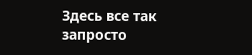Здесь все так запросто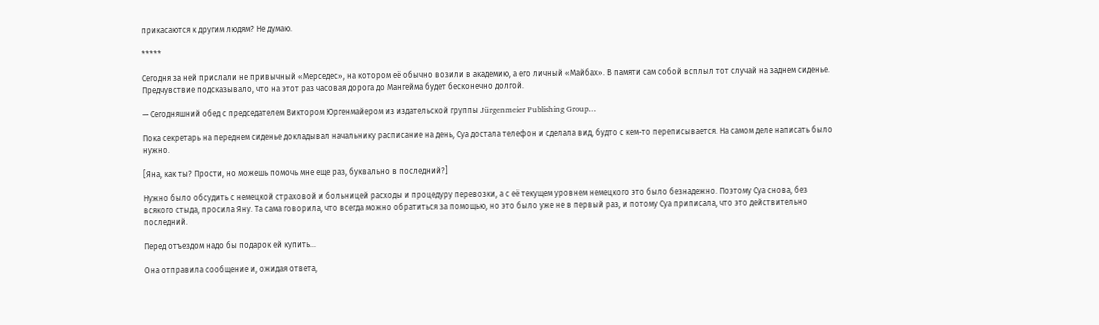прикасаются к другим людям? Не думаю.

*****

Сегодня за ней прислали не привычный «Мерседес», на котором её обычно возили в академию, а его личный «Майбах». В памяти сам собой всплыл тот случай на заднем сиденье. Предчувствие подсказывало, что на этот раз часовая дорога до Мангейма будет бесконечно долгой.

— Сегодняшний обед с председателем Виктором Юргенмайером из издательской группы Jürgenmeier Publishing Group…

Пока секретарь на переднем сиденье докладывал начальнику расписание на день, Суа достала телефон и сделала вид, будто с кем-то переписывается. На самом деле написать было нужно.

[Яна, как ты? Прости, но можешь помочь мне еще раз, буквально в последний?]

Нужно было обсудить с немецкой страховой и больницей расходы и процедуру перевозки, а с её текущем уровнем немецкого это было безнадежно. Поэтому Суа снова, без всякого стыда, просила Яну. Та сама говорила, что всегда можно обратиться за помощью, но это было уже не в первый раз, и потому Суа приписала, что это действительно последний.

Перед отъездом надо бы подарок ей купить…

Она отправила сообщение и, ожидая ответа,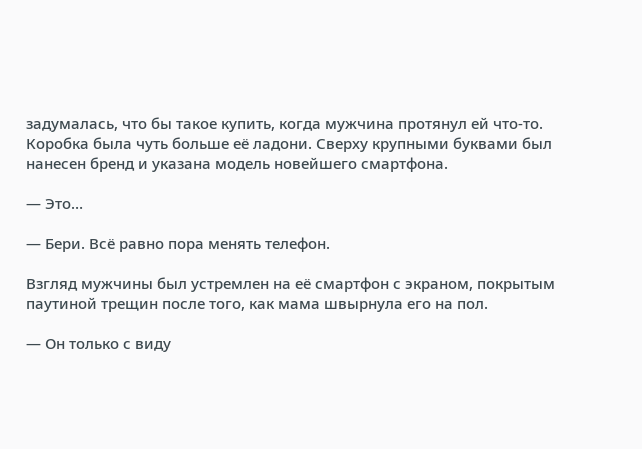задумалась, что бы такое купить, когда мужчина протянул ей что-то. Коробка была чуть больше её ладони. Сверху крупными буквами был нанесен бренд и указана модель новейшего смартфона.

— Это…

— Бери. Всё равно пора менять телефон.

Взгляд мужчины был устремлен на её смартфон с экраном, покрытым паутиной трещин после того, как мама швырнула его на пол.

— Он только с виду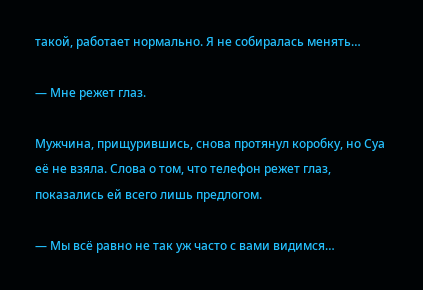такой, работает нормально. Я не собиралась менять…

— Мне режет глаз.

Мужчина, прищурившись, снова протянул коробку, но Суа её не взяла. Слова о том, что телефон режет глаз, показались ей всего лишь предлогом.

— Мы всё равно не так уж часто с вами видимся…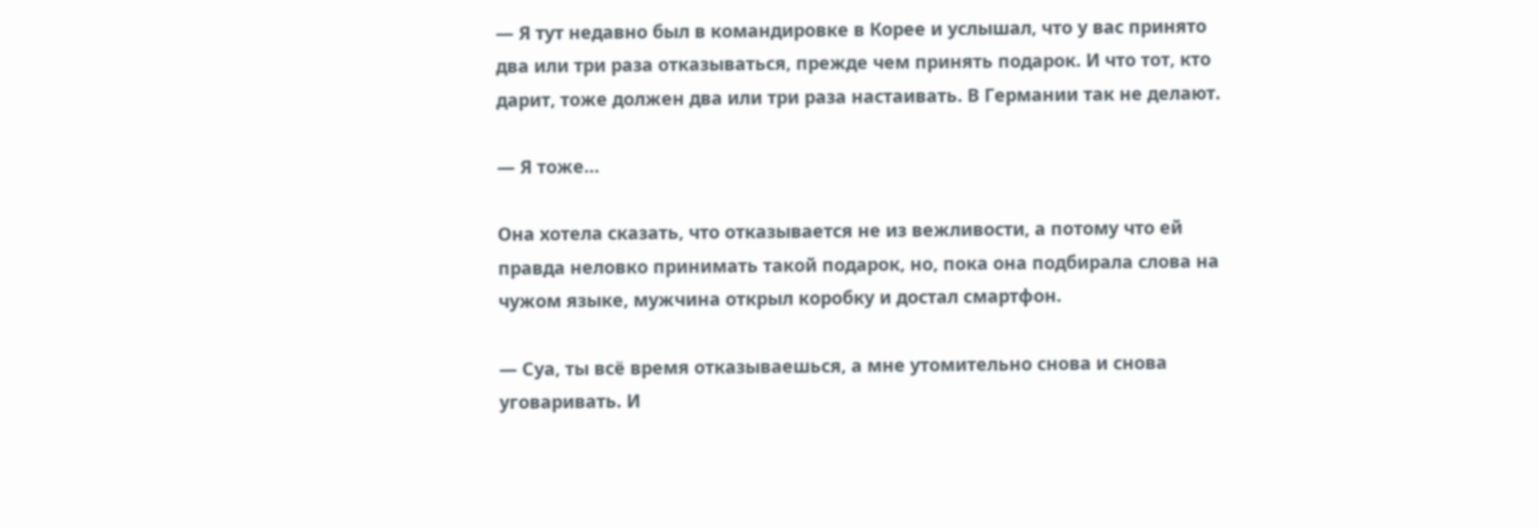— Я тут недавно был в командировке в Корее и услышал, что у вас принято два или три раза отказываться, прежде чем принять подарок. И что тот, кто дарит, тоже должен два или три раза настаивать. В Германии так не делают.

— Я тоже…

Она хотела сказать, что отказывается не из вежливости, а потому что ей правда неловко принимать такой подарок, но, пока она подбирала слова на чужом языке, мужчина открыл коробку и достал смартфон.

— Суа, ты всё время отказываешься, а мне утомительно снова и снова уговаривать. И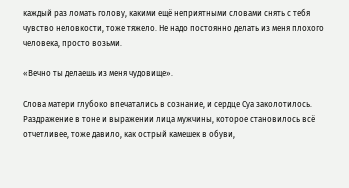каждый раз ломать голову, какими ещё неприятными словами снять с тебя чувство неловкости, тоже тяжело. Не надо постоянно делать из меня плохого человека, просто возьми.

«Вечно ты делаешь из меня чудовище».

Слова матери глубоко впечатались в сознание, и сердце Суа заколотилось. Раздражение в тоне и выражении лица мужчины, которое становилось всё отчетливее, тоже давило, как острый камешек в обуви,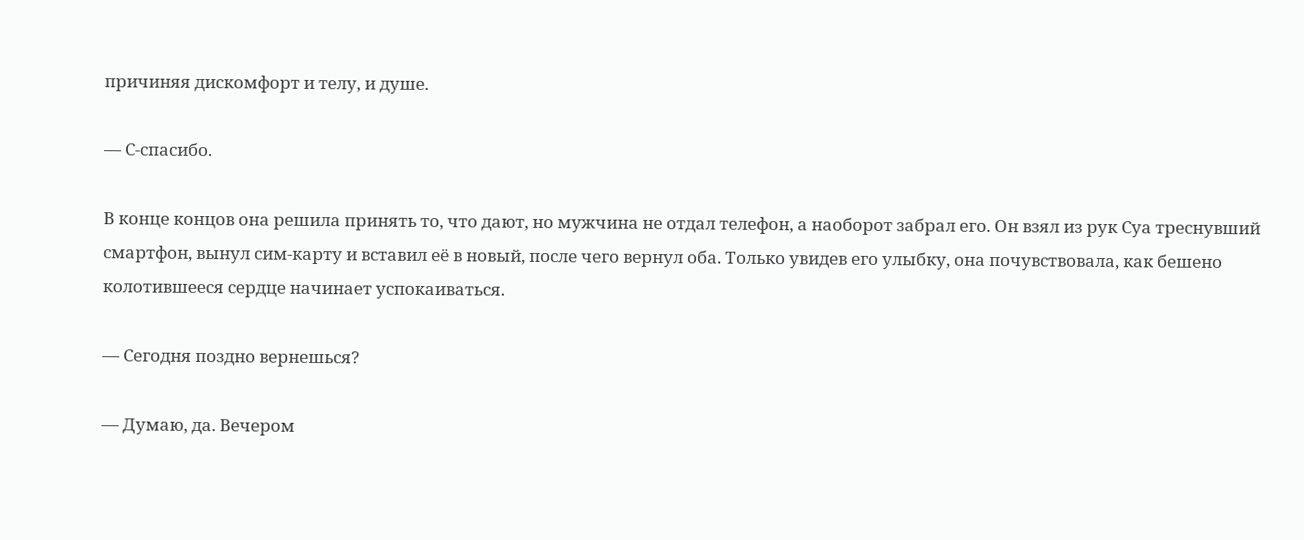причиняя дискомфорт и телу, и душе.

— С-спасибо.

В конце концов она решила принять то, что дают, но мужчина не отдал телефон, а наоборот забрал его. Он взял из рук Суа треснувший смартфон, вынул сим-карту и вставил её в новый, после чего вернул оба. Только увидев его улыбку, она почувствовала, как бешено колотившееся сердце начинает успокаиваться.

— Сегодня поздно вернешься?

— Думаю, да. Вечером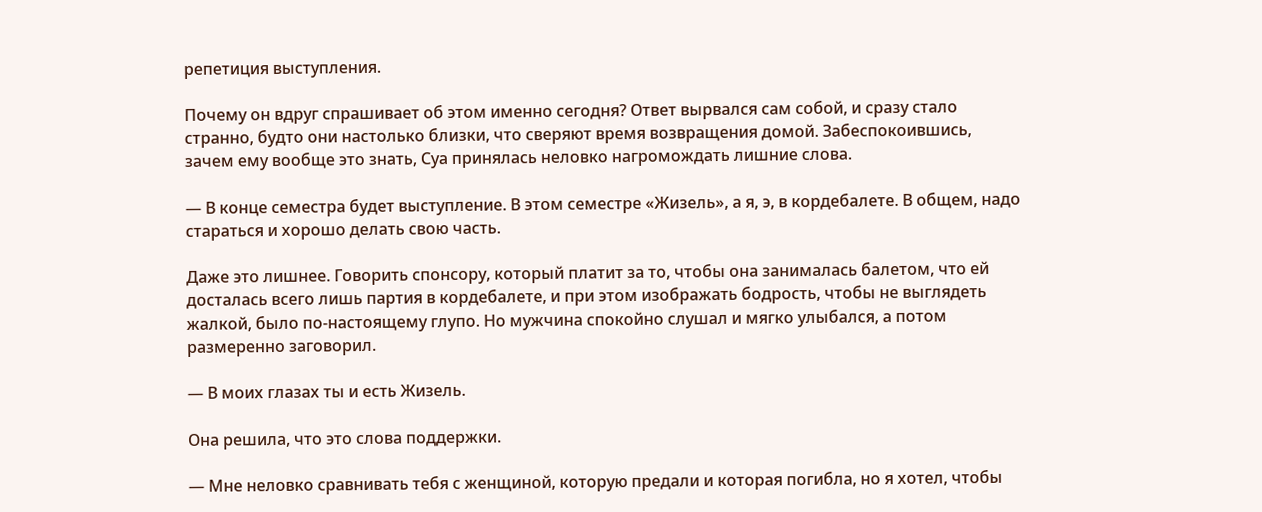репетиция выступления.

Почему он вдруг спрашивает об этом именно сегодня? Ответ вырвался сам собой, и сразу стало странно, будто они настолько близки, что сверяют время возвращения домой. Забеспокоившись, зачем ему вообще это знать, Суа принялась неловко нагромождать лишние слова.

— В конце семестра будет выступление. В этом семестре «Жизель», а я, э, в кордебалете. В общем, надо стараться и хорошо делать свою часть.

Даже это лишнее. Говорить спонсору, который платит за то, чтобы она занималась балетом, что ей досталась всего лишь партия в кордебалете, и при этом изображать бодрость, чтобы не выглядеть жалкой, было по-настоящему глупо. Но мужчина спокойно слушал и мягко улыбался, а потом размеренно заговорил.

— В моих глазах ты и есть Жизель.

Она решила, что это слова поддержки.

— Мне неловко сравнивать тебя с женщиной, которую предали и которая погибла, но я хотел, чтобы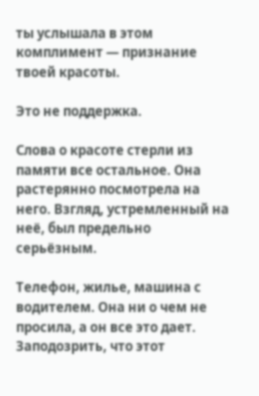ты услышала в этом комплимент — признание твоей красоты.

Это не поддержка.

Слова о красоте стерли из памяти все остальное. Она растерянно посмотрела на него. Взгляд, устремленный на неё, был предельно серьёзным.

Телефон, жилье, машина с водителем. Она ни о чем не просила, а он все это дает. Заподозрить, что этот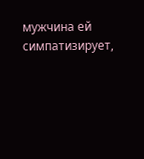мужчина ей симпатизирует,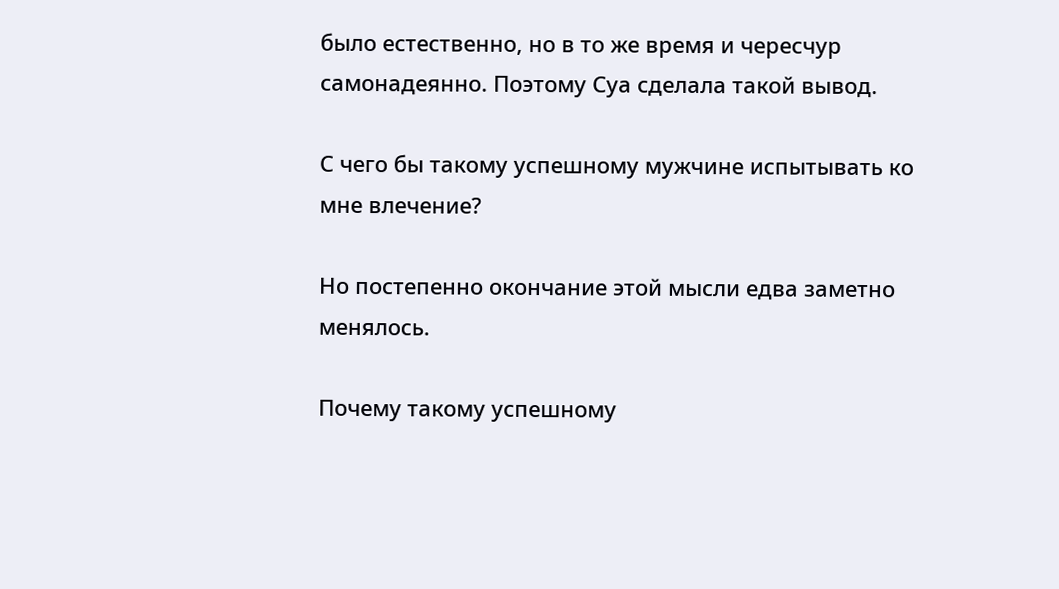было естественно, но в то же время и чересчур самонадеянно. Поэтому Суа сделала такой вывод.

С чего бы такому успешному мужчине испытывать ко мне влечение?

Но постепенно окончание этой мысли едва заметно менялось.

Почему такому успешному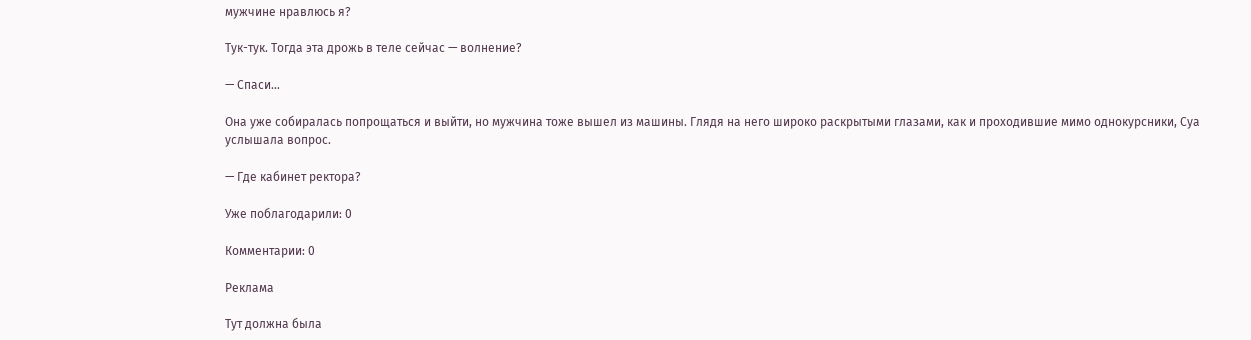мужчине нравлюсь я?

Тук-тук. Тогда эта дрожь в теле сейчас — волнение?

— Спаси…

Она уже собиралась попрощаться и выйти, но мужчина тоже вышел из машины. Глядя на него широко раскрытыми глазами, как и проходившие мимо однокурсники, Суа услышала вопрос.

— Где кабинет ректора?

Уже поблагодарили: 0

Комментарии: 0

Реклама

Тут должна была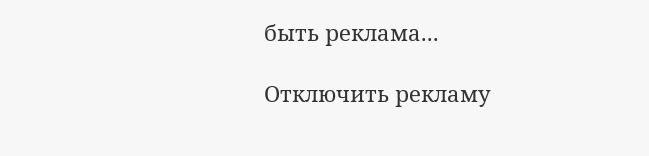быть реклама...

Отключить рекламу